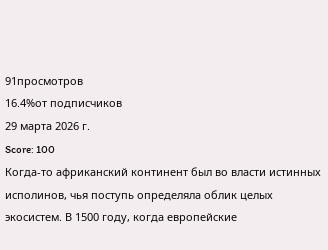91просмотров
16.4%от подписчиков
29 марта 2026 г.
Score: 100
Когда-то африканский континент был во власти истинных исполинов, чья поступь определяла облик целых экосистем. В 1500 году, когда европейские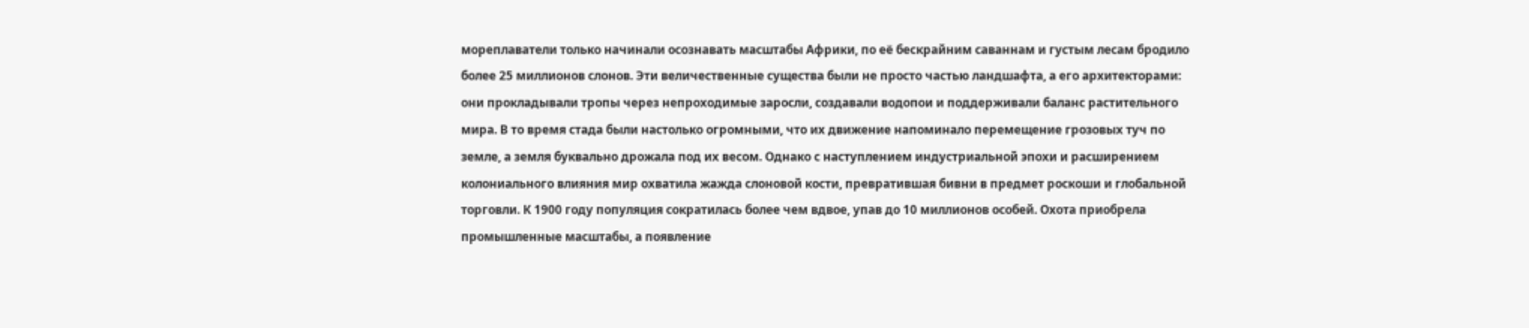мореплаватели только начинали осознавать масштабы Африки, по её бескрайним саваннам и густым лесам бродило более 25 миллионов слонов. Эти величественные существа были не просто частью ландшафта, а его архитекторами: они прокладывали тропы через непроходимые заросли, создавали водопои и поддерживали баланс растительного мира. В то время стада были настолько огромными, что их движение напоминало перемещение грозовых туч по земле, а земля буквально дрожала под их весом. Однако с наступлением индустриальной эпохи и расширением колониального влияния мир охватила жажда слоновой кости, превратившая бивни в предмет роскоши и глобальной торговли. К 1900 году популяция сократилась более чем вдвое, упав до 10 миллионов особей. Охота приобрела промышленные масштабы, а появление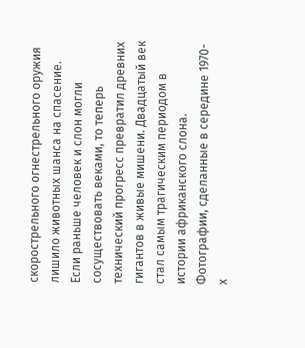скорострельного огнестрельного оружия лишило животных шанса на спасение. Если раньше человек и слон могли сосуществовать веками, то теперь технический прогресс превратил древних гигантов в живые мишени. Двадцатый век стал самым трагическим периодом в истории африканского слона. Фотографии, сделанные в середине 1970-х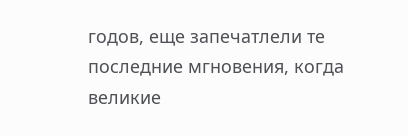годов, еще запечатлели те последние мгновения, когда великие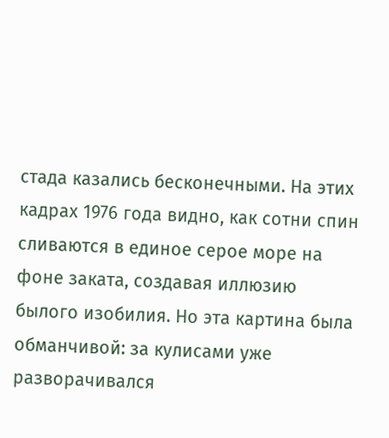стада казались бесконечными. На этих кадрах 1976 года видно, как сотни спин сливаются в единое серое море на фоне заката, создавая иллюзию былого изобилия. Но эта картина была обманчивой: за кулисами уже разворачивался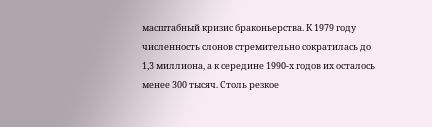масштабный кризис браконьерства. К 1979 году численность слонов стремительно сократилась до 1,3 миллиона, а к середине 1990-х годов их осталось менее 300 тысяч. Столь резкое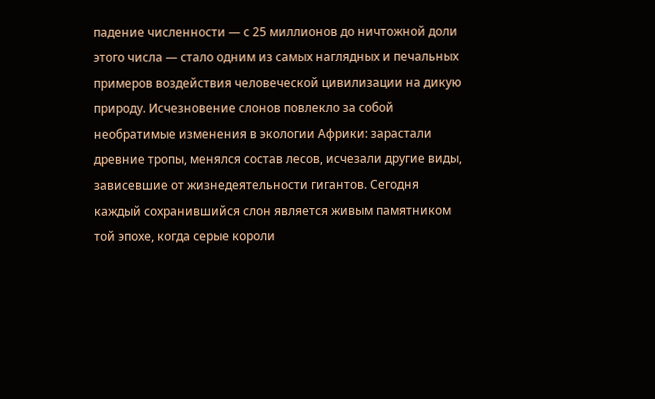падение численности — с 25 миллионов до ничтожной доли этого числа — стало одним из самых наглядных и печальных примеров воздействия человеческой цивилизации на дикую природу. Исчезновение слонов повлекло за собой необратимые изменения в экологии Африки: зарастали древние тропы, менялся состав лесов, исчезали другие виды, зависевшие от жизнедеятельности гигантов. Сегодня каждый сохранившийся слон является живым памятником той эпохе, когда серые короли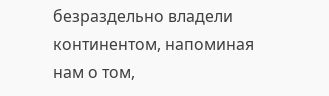безраздельно владели континентом, напоминая нам о том,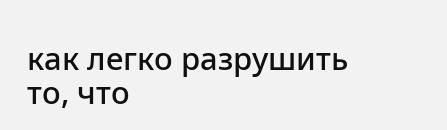как легко разрушить то, что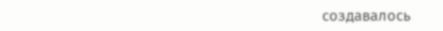создавалось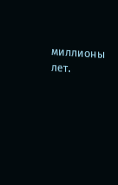миллионы лет.